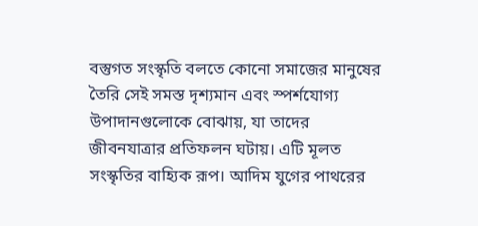বস্তুগত সংস্কৃতি বলতে কোনো সমাজের মানুষের তৈরি সেই সমস্ত দৃশ্যমান এবং স্পর্শযোগ্য উপাদানগুলোকে বোঝায়, যা তাদের জীবনযাত্রার প্রতিফলন ঘটায়। এটি মূলত সংস্কৃতির বাহ্যিক রূপ। আদিম যুগের পাথরের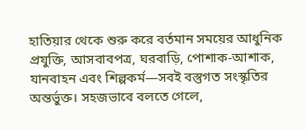হাতিয়ার থেকে শুরু করে বর্তমান সময়ের আধুনিক প্রযুক্তি, আসবাবপত্র, ঘরবাড়ি, পোশাক-আশাক, যানবাহন এবং শিল্পকর্ম—সবই বস্তুগত সংস্কৃতির অন্তর্ভুক্ত। সহজভাবে বলতে গেলে,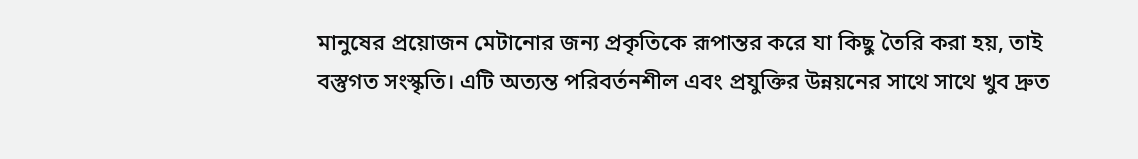মানুষের প্রয়োজন মেটানোর জন্য প্রকৃতিকে রূপান্তর করে যা কিছু তৈরি করা হয়, তাই বস্তুগত সংস্কৃতি। এটি অত্যন্ত পরিবর্তনশীল এবং প্রযুক্তির উন্নয়নের সাথে সাথে খুব দ্রুত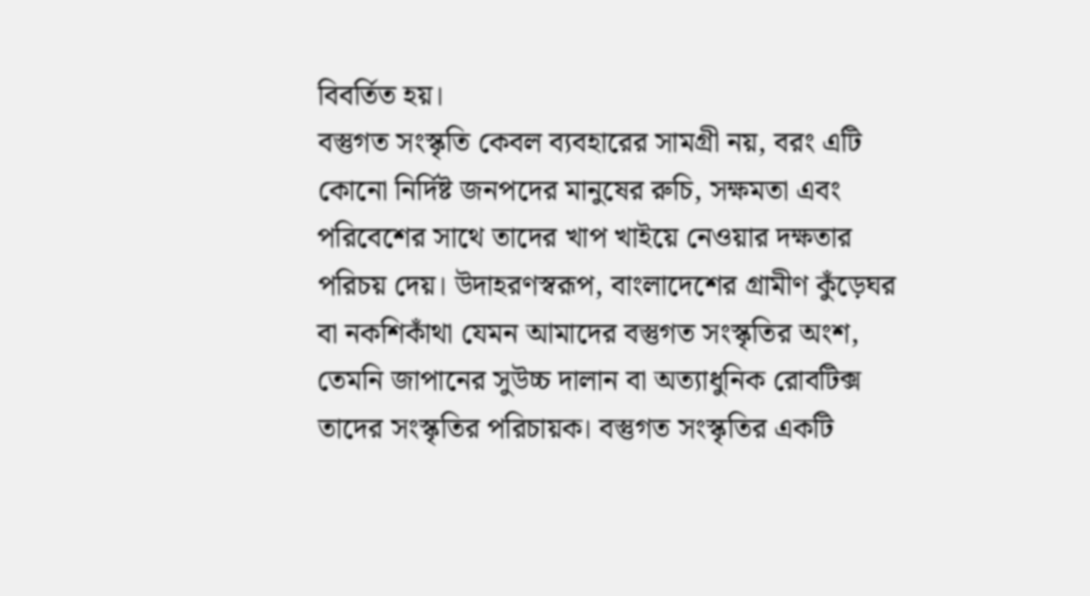বিবর্তিত হয়।
বস্তুগত সংস্কৃতি কেবল ব্যবহারের সামগ্রী নয়, বরং এটি কোনো নির্দিষ্ট জনপদের মানুষের রুচি, সক্ষমতা এবং পরিবেশের সাথে তাদের খাপ খাইয়ে নেওয়ার দক্ষতার পরিচয় দেয়। উদাহরণস্বরূপ, বাংলাদেশের গ্রামীণ কুঁড়েঘর বা নকশিকাঁথা যেমন আমাদের বস্তুগত সংস্কৃতির অংশ, তেমনি জাপানের সুউচ্চ দালান বা অত্যাধুনিক রোবটিক্স তাদের সংস্কৃতির পরিচায়ক। বস্তুগত সংস্কৃতির একটি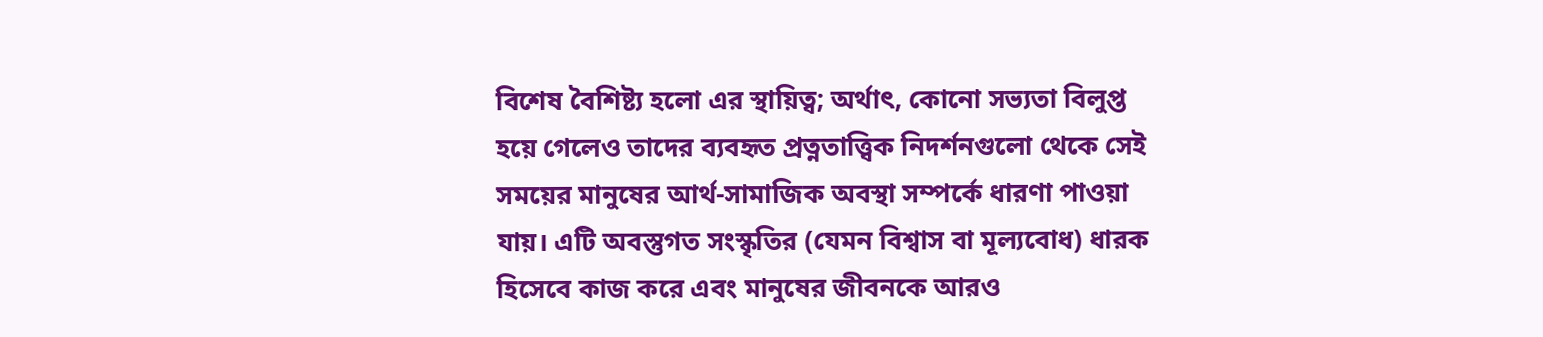বিশেষ বৈশিষ্ট্য হলো এর স্থায়িত্ব; অর্থাৎ, কোনো সভ্যতা বিলুপ্ত হয়ে গেলেও তাদের ব্যবহৃত প্রত্নতাত্ত্বিক নিদর্শনগুলো থেকে সেই সময়ের মানুষের আর্থ-সামাজিক অবস্থা সম্পর্কে ধারণা পাওয়া যায়। এটি অবস্তুগত সংস্কৃতির (যেমন বিশ্বাস বা মূল্যবোধ) ধারক হিসেবে কাজ করে এবং মানুষের জীবনকে আরও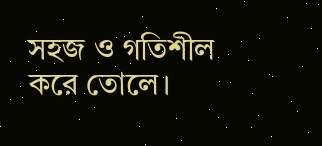সহজ ও গতিশীল করে তোলে।